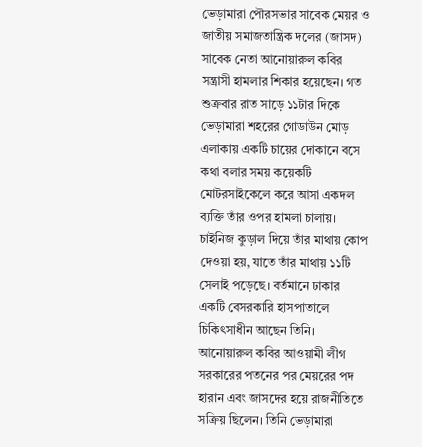ভেড়ামারা পৌরসভার সাবেক মেয়র ও জাতীয় সমাজতান্ত্রিক দলের (জাসদ) সাবেক নেতা আনোয়ারুল কবির সন্ত্রাসী হামলার শিকার হয়েছেন। গত শুক্রবার রাত সাড়ে ১১টার দিকে ভেড়ামারা শহরের গোডাউন মোড় এলাকায় একটি চায়ের দোকানে বসে কথা বলার সময় কয়েকটি মোটরসাইকেলে করে আসা একদল ব্যক্তি তাঁর ওপর হামলা চালায়। চাইনিজ কুড়াল দিয়ে তাঁর মাথায় কোপ দেওয়া হয়, যাতে তাঁর মাথায় ১১টি সেলাই পড়েছে। বর্তমানে ঢাকার একটি বেসরকারি হাসপাতালে চিকিৎসাধীন আছেন তিনি।
আনোয়ারুল কবির আওয়ামী লীগ সরকারের পতনের পর মেয়রের পদ হারান এবং জাসদের হয়ে রাজনীতিতে সক্রিয় ছিলেন। তিনি ভেড়ামারা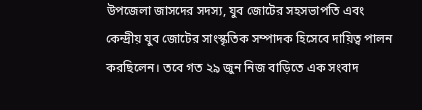উপজেলা জাসদের সদস্য, যুব জোটের সহসভাপতি এবং কেন্দ্রীয় যুব জোটের সাংস্কৃতিক সম্পাদক হিসেবে দায়িত্ব পালন করছিলেন। তবে গত ২৯ জুন নিজ বাড়িতে এক সংবাদ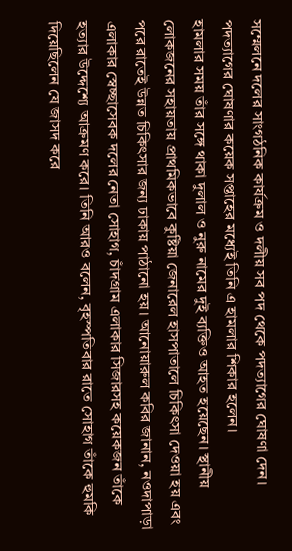সম্মেলনে দলের সাংগঠনিক কার্যক্রম ও দলীয় সব পদ থেকে পদত্যাগের ঘোষণা দেন। পদত্যাগের ঘোষণার কয়েক সপ্তাহের মধ্যেই তিনি এ হামলার শিকার হলেন।
হামলার সময় তাঁর সঙ্গে থাকা দুলাল ও নুরু নামের দুই ব্যক্তিও আহত হয়েছেন। স্থানীয় লোকজনের সহায়তায় প্রাথমিকভাবে কুষ্টিয়া জেনারেল হাসপাতালে চিকিৎসা দেওয়া হয় এবং পরে রাতেই উন্নত চিকিৎসার জন্য ঢাকায় পাঠানো হয়। আনোয়ারুল কবির জানান, নওদাপাড়া এলাকার স্বেচ্ছাসেবক দলের নেতা সোহাগ, চাঁদগ্রাম এলাকার সিজারসহ কয়েকজন তাঁকে হত্যার উদ্দেশ্যে আক্রমণ করে। তিনি আরও বলেন, বৃহস্পতিবার রাতে সোহাগ তাঁকে হুমকি দিয়েছিলেন যে জাসদ করে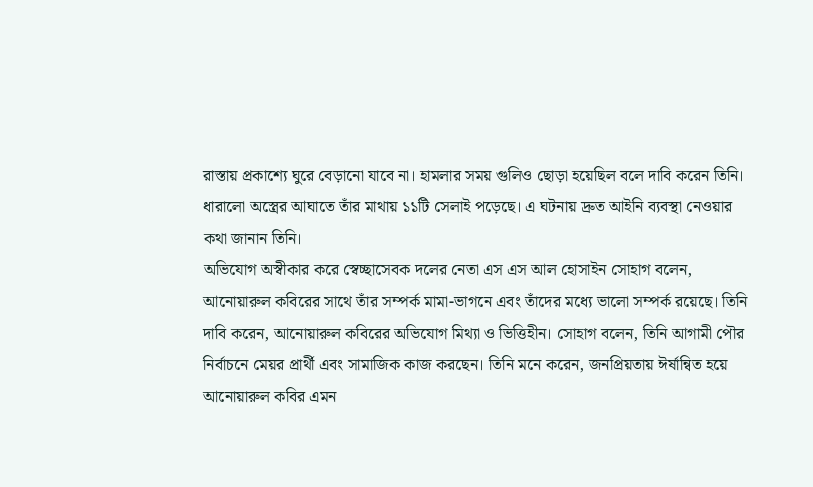রাস্তায় প্রকাশ্যে ঘুরে বেড়ানো যাবে না। হামলার সময় গুলিও ছোড়া হয়েছিল বলে দাবি করেন তিনি। ধারালো অস্ত্রের আঘাতে তাঁর মাথায় ১১টি সেলাই পড়েছে। এ ঘটনায় দ্রুত আইনি ব্যবস্থা নেওয়ার কথা জানান তিনি।
অভিযোগ অস্বীকার করে স্বেচ্ছাসেবক দলের নেতা এস এস আল হোসাইন সোহাগ বলেন, আনোয়ারুল কবিরের সাথে তাঁর সম্পর্ক মামা-ভাগনে এবং তাঁদের মধ্যে ভালো সম্পর্ক রয়েছে। তিনি দাবি করেন, আনোয়ারুল কবিরের অভিযোগ মিথ্যা ও ভিত্তিহীন। সোহাগ বলেন, তিনি আগামী পৌর নির্বাচনে মেয়র প্রার্থী এবং সামাজিক কাজ করছেন। তিনি মনে করেন, জনপ্রিয়তায় ঈর্ষান্বিত হয়ে আনোয়ারুল কবির এমন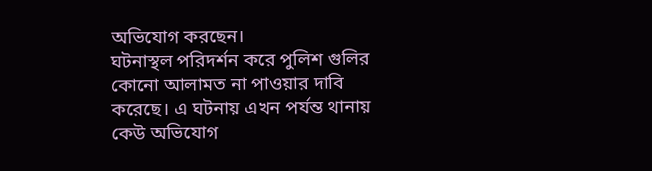অভিযোগ করছেন।
ঘটনাস্থল পরিদর্শন করে পুলিশ গুলির কোনো আলামত না পাওয়ার দাবি করেছে। এ ঘটনায় এখন পর্যন্ত থানায় কেউ অভিযোগ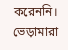করেননি। ভেড়ামারা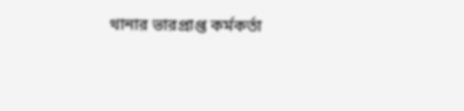থানার ভারপ্রাপ্ত কর্মকর্তা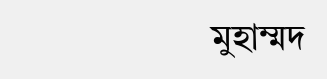মুহাম্মদ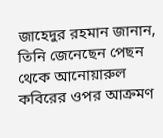জাহেদুর রহমান জানান, তিনি জেনেছেন পেছন থেকে আনোয়ারুল কবিরের ওপর আক্রমণ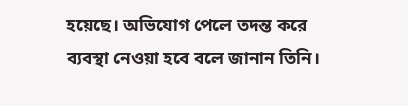হয়েছে। অভিযোগ পেলে তদন্ত করে ব্যবস্থা নেওয়া হবে বলে জানান তিনি।